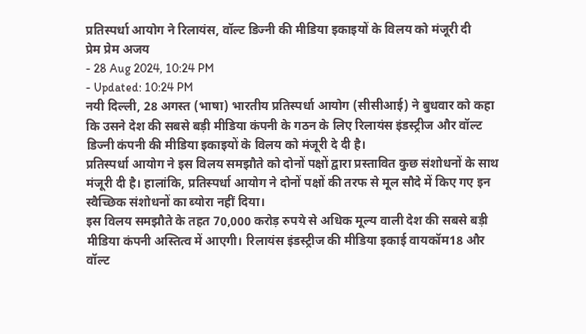प्रतिस्पर्धा आयोग ने रिलायंस, वॉल्ट डिज्नी की मीडिया इकाइयों के विलय को मंजूरी दी
प्रेम प्रेम अजय
- 28 Aug 2024, 10:24 PM
- Updated: 10:24 PM
नयी दिल्ली, 28 अगस्त (भाषा) भारतीय प्रतिस्पर्धा आयोग (सीसीआई) ने बुधवार को कहा कि उसने देश की सबसे बड़ी मीडिया कंपनी के गठन के लिए रिलायंस इंडस्ट्रीज और वॉल्ट डिज्नी कंपनी की मीडिया इकाइयों के विलय को मंजूरी दे दी है।
प्रतिस्पर्धा आयोग ने इस विलय समझौते को दोनों पक्षों द्वारा प्रस्तावित कुछ संशोधनों के साथ मंजूरी दी है। हालांकि, प्रतिस्पर्धा आयोग ने दोनों पक्षों की तरफ से मूल सौदे में किए गए इन स्वैच्छिक संशोधनों का ब्योरा नहीं दिया।
इस विलय समझौते के तहत 70,000 करोड़ रुपये से अधिक मूल्य वाली देश की सबसे बड़ी मीडिया कंपनी अस्तित्व में आएगी। रिलायंस इंडस्ट्रीज की मीडिया इकाई वायकॉम18 और वॉल्ट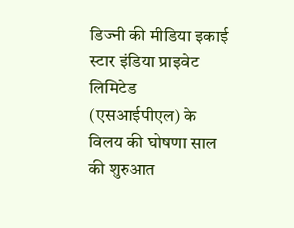डिज्नी की मीडिया इकाई स्टार इंडिया प्राइवेट लिमिटेड (एसआईपीएल) के विलय की घोषणा साल की शुरुआत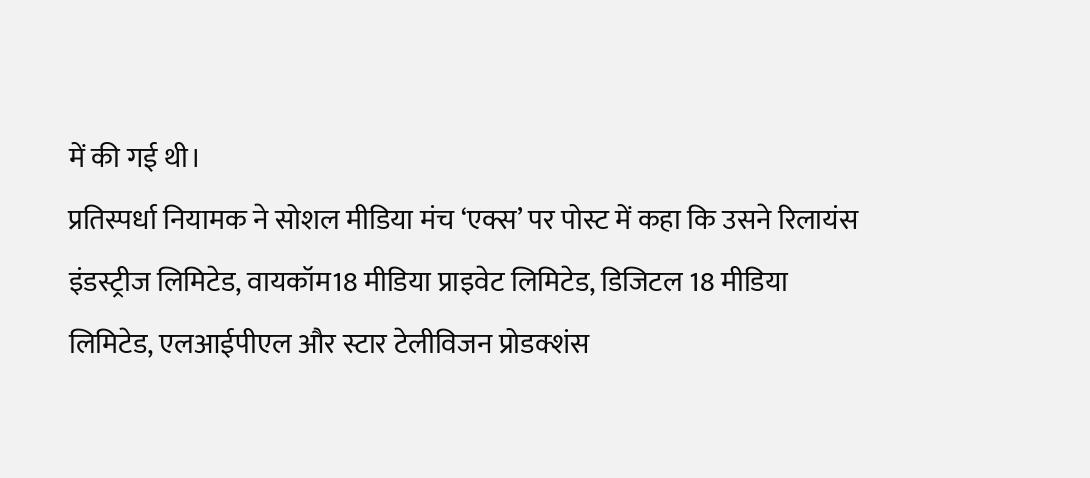में की गई थी।
प्रतिस्पर्धा नियामक ने सोशल मीडिया मंच ‘एक्स’ पर पोस्ट में कहा कि उसने रिलायंस इंडस्ट्रीज लिमिटेड, वायकॉम18 मीडिया प्राइवेट लिमिटेड, डिजिटल 18 मीडिया लिमिटेड, एलआईपीएल और स्टार टेलीविजन प्रोडक्शंस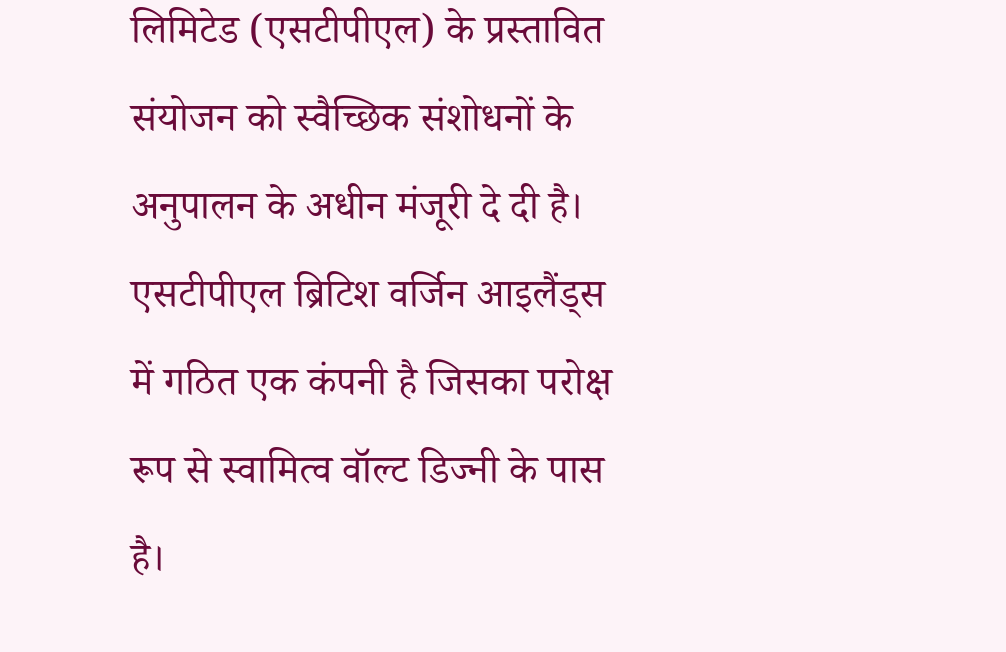लिमिटेड (एसटीपीएल) के प्रस्तावित संयोजन को स्वैच्छिक संशोधनों के अनुपालन के अधीन मंजूरी दे दी है।
एसटीपीएल ब्रिटिश वर्जिन आइलैंड्स में गठित एक कंपनी है जिसका परोक्ष रूप से स्वामित्व वॉल्ट डिज्नी के पास है।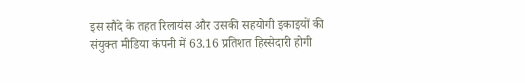इस सौदे के तहत रिलायंस और उसकी सहयोगी इकाइयों की संयुक्त मीडिया कंपनी में 63.16 प्रतिशत हिस्सेदारी होगी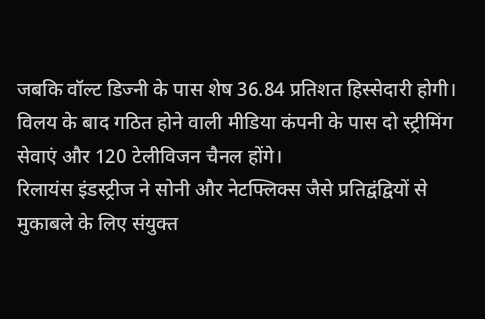जबकि वॉल्ट डिज्नी के पास शेष 36.84 प्रतिशत हिस्सेदारी होगी।
विलय के बाद गठित होने वाली मीडिया कंपनी के पास दो स्ट्रीमिंग सेवाएं और 120 टेलीविजन चैनल होंगे।
रिलायंस इंडस्ट्रीज ने सोनी और नेटफ्लिक्स जैसे प्रतिद्वंद्वियों से मुकाबले के लिए संयुक्त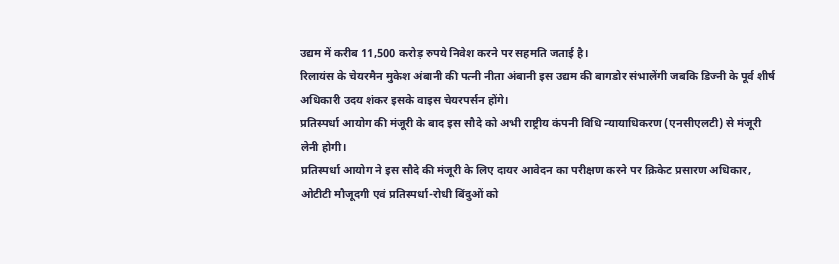उद्यम में करीब 11,500 करोड़ रुपये निवेश करने पर सहमति जताई है।
रिलायंस के चेयरमैन मुकेश अंबानी की पत्नी नीता अंबानी इस उद्यम की बागडोर संभालेंगी जबकि डिज्नी के पूर्व शीर्ष अधिकारी उदय शंकर इसके वाइस चेयरपर्सन होंगे।
प्रतिस्पर्धा आयोग की मंजूरी के बाद इस सौदे को अभी राष्ट्रीय कंपनी विधि न्यायाधिकरण (एनसीएलटी) से मंजूरी लेनी होगी।
प्रतिस्पर्धा आयोग ने इस सौदे की मंजूरी के लिए दायर आवेदन का परीक्षण करने पर क्रिकेट प्रसारण अधिकार, ओटीटी मौजूदगी एवं प्रतिस्पर्धा-रोधी बिंदुओं को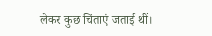लेकर कुछ चिंताएं जताई थीं।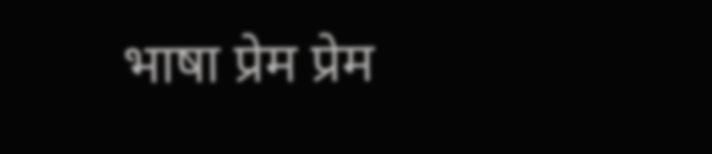भाषा प्रेम प्रेम